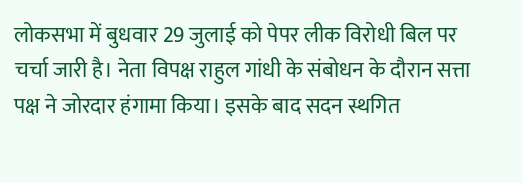लोकसभा में बुधवार 29 जुलाई को पेपर लीक विरोधी बिल पर चर्चा जारी है। नेता विपक्ष राहुल गांधी के संबोधन के दौरान सत्ता पक्ष ने जोरदार हंगामा किया। इसके बाद सदन स्थगित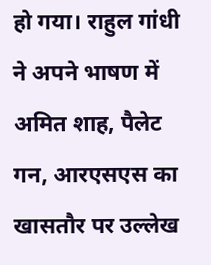हो गया। राहुल गांधी ने अपने भाषण में अमित शाह, पैलेट गन, आरएसएस का खासतौर पर उल्लेख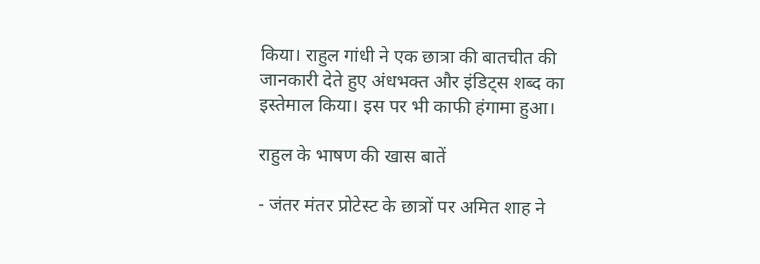किया। राहुल गांधी ने एक छात्रा की बातचीत की जानकारी देते हुए अंधभक्त और इंडिट्स शब्द का इस्तेमाल किया। इस पर भी काफी हंगामा हुआ।

राहुल के भाषण की खास बातें

- जंतर मंतर प्रोटेस्ट के छात्रों पर अमित शाह ने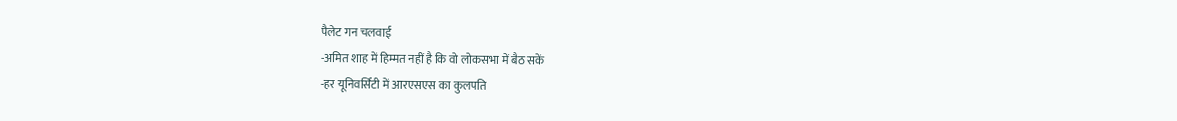पैलेट गन चलवाई
-अमित शाह में हिम्मत नहीं है कि वो लोकसभा में बैठ सकें
-हर यूनिवर्सिटी में आरएसएस का कुलपति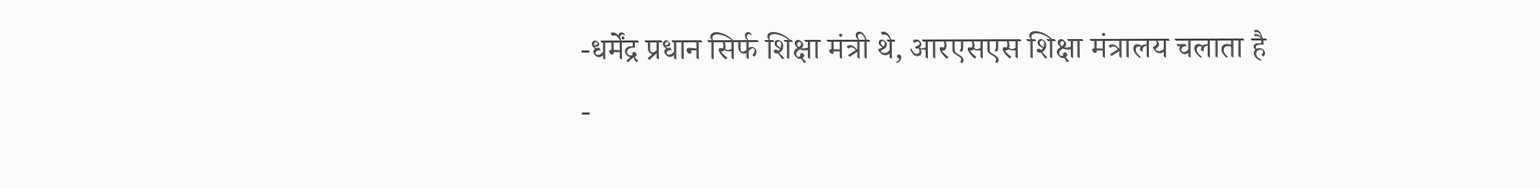-धर्मेंद्र प्रधान सिर्फ शिक्षा मंत्री थे, आरएसएस शिक्षा मंत्रालय चलाता है
-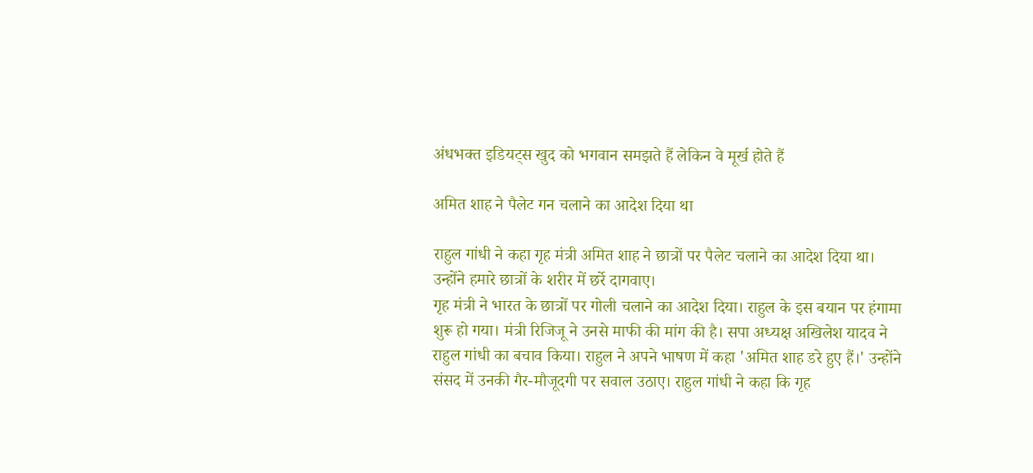अंधभक्त इडियट्स खुद को भगवान समझते हैं लेकिन वे मूर्ख होते हैं

अमित शाह ने पैलेट गन चलाने का आदेश दिया था

राहुल गांधी ने कहा गृह मंत्री अमित शाह ने छात्रों पर पैलेट चलाने का आदेश दिया था। उन्होंने हमारे छात्रों के शरीर में छर्रे दागवाए।
गृह मंत्री ने भारत के छात्रों पर गोली चलाने का आदेश दिया। राहुल के इस बयान पर हंगामा शुरू हो गया। मंत्री रिजिजू ने उनसे माफी की मांग की है। सपा अध्यक्ष अखिलेश यादव ने राहुल गांधी का बचाव किया। राहुल ने अपने भाषण में कहा 'अमित शाह डरे हुए हैं।' उन्होंने संसद में उनकी गैर-मौजूदगी पर सवाल उठाए। राहुल गांधी ने कहा कि गृह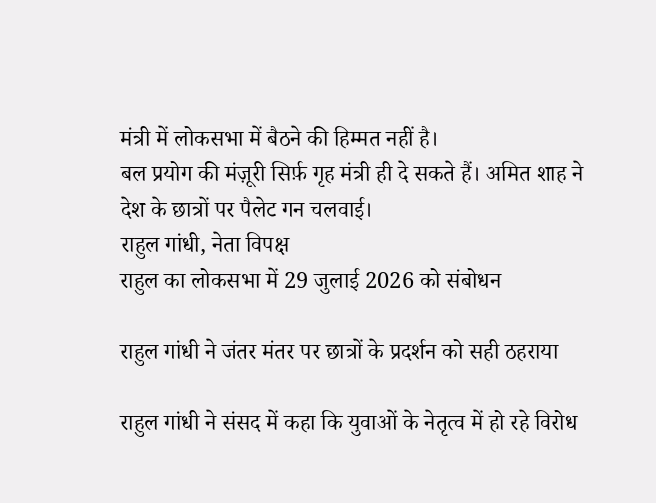मंत्री में लोकसभा में बैठने की हिम्मत नहीं है।
बल प्रयोग की मंज़ूरी सिर्फ़ गृह मंत्री ही दे सकते हैं। अमित शाह ने देश के छात्रों पर पैलेट गन चलवाई।
राहुल गांधी, नेता विपक्ष
राहुल का लोकसभा में 29 जुलाई 2026 को संबोधन

राहुल गांधी ने जंतर मंतर पर छात्रों के प्रदर्शन को सही ठहराया

राहुल गांधी ने संसद में कहा कि युवाओं के नेतृत्व में हो रहे विरोध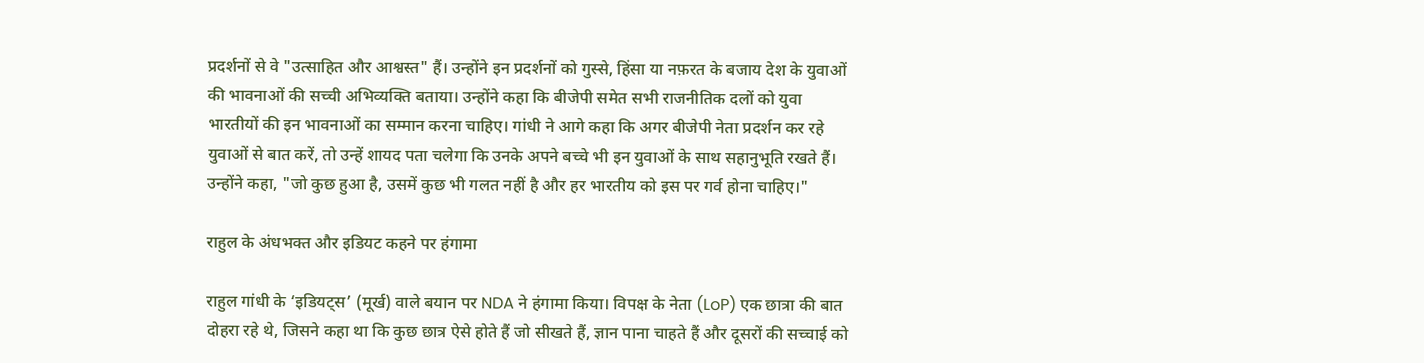प्रदर्शनों से वे "उत्साहित और आश्वस्त" हैं। उन्होंने इन प्रदर्शनों को गुस्से, हिंसा या नफ़रत के बजाय देश के युवाओं की भावनाओं की सच्ची अभिव्यक्ति बताया। उन्होंने कहा कि बीजेपी समेत सभी राजनीतिक दलों को युवा भारतीयों की इन भावनाओं का सम्मान करना चाहिए। गांधी ने आगे कहा कि अगर बीजेपी नेता प्रदर्शन कर रहे युवाओं से बात करें, तो उन्हें शायद पता चलेगा कि उनके अपने बच्चे भी इन युवाओं के साथ सहानुभूति रखते हैं। उन्होंने कहा, "जो कुछ हुआ है, उसमें कुछ भी गलत नहीं है और हर भारतीय को इस पर गर्व होना चाहिए।"

राहुल के अंधभक्त और इडियट कहने पर हंगामा

राहुल गांधी के ‘इडियट्स’ (मूर्ख) वाले बयान पर NDA ने हंगामा किया। विपक्ष के नेता (LoP) एक छात्रा की बात दोहरा रहे थे, जिसने कहा था कि कुछ छात्र ऐसे होते हैं जो सीखते हैं, ज्ञान पाना चाहते हैं और दूसरों की सच्चाई को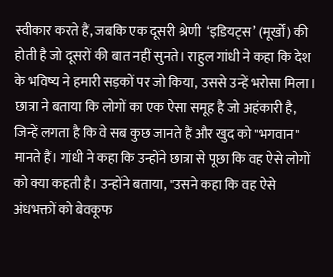स्वीकार करते हैं, जबकि एक दूसरी श्रेणी  ‘इडियट्स’ (मूर्खों) की होती है जो दूसरों की बात नहीं सुनते। राहुल गांधी ने कहा कि देश के भविष्य ने हमारी सड़कों पर जो किया, उससे उन्हें भरोसा मिला। छात्रा ने बताया कि लोगों का एक ऐसा समूह है जो अहंकारी है, जिन्हें लगता है कि वे सब कुछ जानते हैं और खुद को "भगवान" मानते हैं। गांधी ने कहा कि उन्होंने छात्रा से पूछा कि वह ऐसे लोगों को क्या कहती है। उन्होंने बताया, "उसने कहा कि वह ऐसे अंधभक्तों को बेवकूफ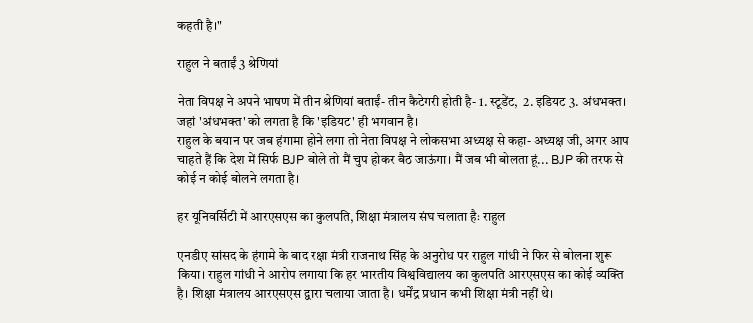कहती है।"

राहुल ने बताईं 3 श्रेणियां

नेता विपक्ष ने अपने भाषण में तीन श्रेणियां बताईं- तीन कैटेगरी होती है- 1. स्टूडेंट,  2. इडियट 3. अंधभक्त। जहां 'अंधभक्त' को लगता है कि 'इडियट' ही भगवान है।
राहुल के बयान पर जब हंगामा होने लगा तो नेता विपक्ष ने लोकसभा अध्यक्ष से कहा- अध्यक्ष जी, अगर आप चाहते हैं कि देश में सिर्फ BJP बोले तो मैं चुप होकर बैठ जाऊंगा। मैं जब भी बोलता हूं... BJP की तरफ से कोई न कोई बोलने लगता है।

हर यूनिवर्सिटी में आरएसएस का कुलपति, शिक्षा मंत्रालय संघ चलाता हैः राहुल

एनडीए सांसद के हंगामे के बाद रक्षा मंत्री राजनाथ सिंह के अनुरोध पर राहुल गांधी ने फिर से बोलना शुरू किया। राहुल गांधी ने आरोप लगाया कि हर भारतीय विश्वविद्यालय का कुलपति आरएसएस का कोई व्यक्ति है। शिक्षा मंत्रालय आरएसएस द्वारा चलाया जाता है। धर्मेंद्र प्रधान कभी शिक्षा मंत्री नहीं थे।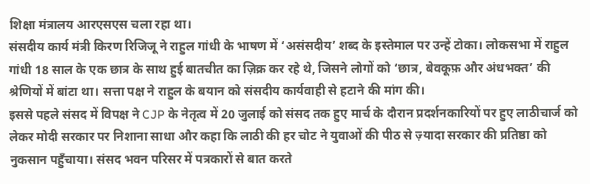शिक्षा मंत्रालय आरएसएस चला रहा था।
संसदीय कार्य मंत्री किरण रिजिजू ने राहुल गांधी के भाषण में ‘असंसदीय’ शब्द के इस्तेमाल पर उन्हें टोका। लोकसभा में राहुल गांधी 18 साल के एक छात्र के साथ हुई बातचीत का ज़िक्र कर रहे थे, जिसने लोगों को ‘छात्र, बेवकूफ़ और अंधभक्त’ की श्रेणियों में बांटा था। सत्ता पक्ष ने राहुल के बयान को संसदीय कार्यवाही से हटाने की मांग की।
इससे पहले संसद में विपक्ष ने CJP के नेतृत्व में 20 जुलाई को संसद तक हुए मार्च के दौरान प्रदर्शनकारियों पर हुए लाठीचार्ज को लेकर मोदी सरकार पर निशाना साधा और कहा कि लाठी की हर चोट ने युवाओं की पीठ से ज़्यादा सरकार की प्रतिष्ठा को नुकसान पहुँचाया। संसद भवन परिसर में पत्रकारों से बात करते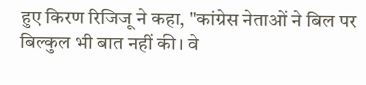हुए किरण रिजिजू ने कहा, "कांग्रेस नेताओं ने बिल पर बिल्कुल भी बात नहीं की। वे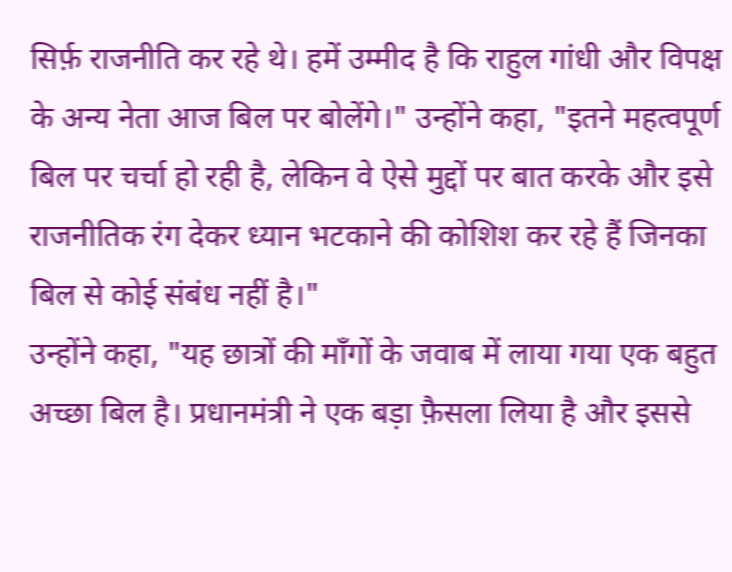सिर्फ़ राजनीति कर रहे थे। हमें उम्मीद है कि राहुल गांधी और विपक्ष के अन्य नेता आज बिल पर बोलेंगे।" उन्होंने कहा, "इतने महत्वपूर्ण बिल पर चर्चा हो रही है, लेकिन वे ऐसे मुद्दों पर बात करके और इसे राजनीतिक रंग देकर ध्यान भटकाने की कोशिश कर रहे हैं जिनका बिल से कोई संबंध नहीं है।"
उन्होंने कहा, "यह छात्रों की माँगों के जवाब में लाया गया एक बहुत अच्छा बिल है। प्रधानमंत्री ने एक बड़ा फ़ैसला लिया है और इससे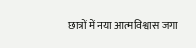छात्रों में नया आत्मविश्वास जगा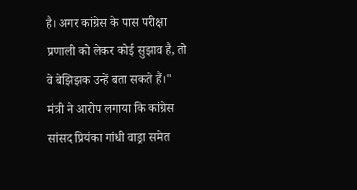है। अगर कांग्रेस के पास परीक्षा प्रणाली को लेकर कोई सुझाव है, तो वे बेझिझक उन्हें बता सकते हैं।" मंत्री ने आरोप लगाया कि कांग्रेस सांसद प्रियंका गांधी वाड्रा समेत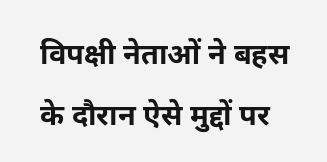विपक्षी नेताओं ने बहस के दौरान ऐसे मुद्दों पर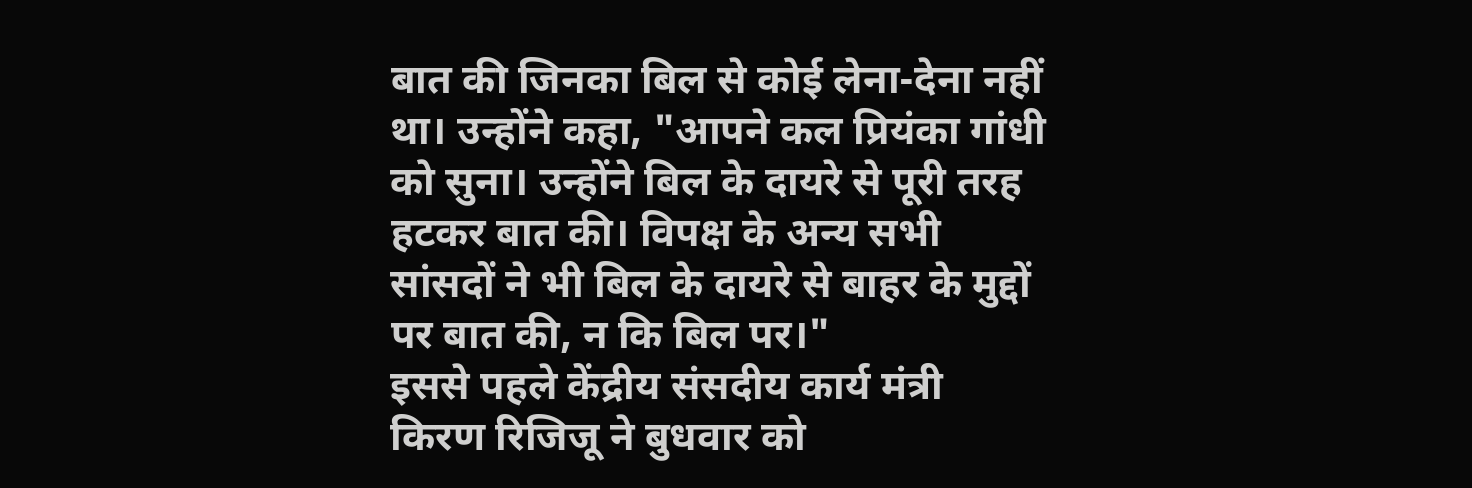बात की जिनका बिल से कोई लेना-देना नहीं था। उन्होंने कहा, "आपने कल प्रियंका गांधी को सुना। उन्होंने बिल के दायरे से पूरी तरह हटकर बात की। विपक्ष के अन्य सभी सांसदों ने भी बिल के दायरे से बाहर के मुद्दों पर बात की, न कि बिल पर।"
इससे पहले केंद्रीय संसदीय कार्य मंत्री किरण रिजिजू ने बुधवार को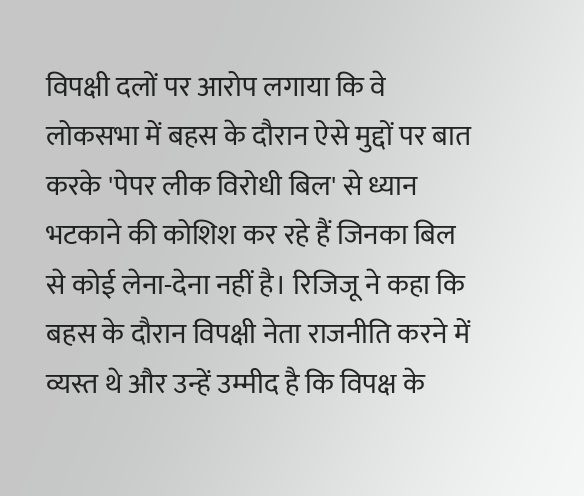विपक्षी दलों पर आरोप लगाया कि वे लोकसभा में बहस के दौरान ऐसे मुद्दों पर बात करके 'पेपर लीक विरोधी बिल' से ध्यान भटकाने की कोशिश कर रहे हैं जिनका बिल से कोई लेना-देना नहीं है। रिजिजू ने कहा कि बहस के दौरान विपक्षी नेता राजनीति करने में व्यस्त थे और उन्हें उम्मीद है कि विपक्ष के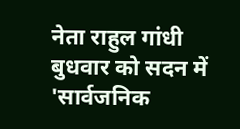नेता राहुल गांधी बुधवार को सदन में 'सार्वजनिक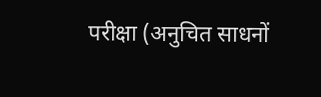परीक्षा (अनुचित साधनों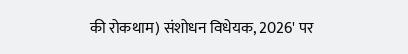की रोकथाम) संशोधन विधेयक, 2026' पर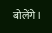बोलेंगे।